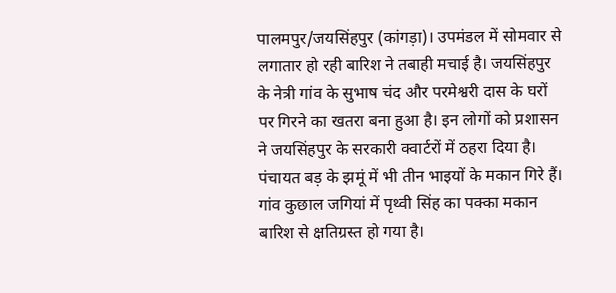पालमपुर/जयसिंहपुर (कांगड़ा)। उपमंडल में सोमवार से लगातार हो रही बारिश ने तबाही मचाई है। जयसिंहपुर के नेत्री गांव के सुभाष चंद और परमेश्वरी दास के घरों पर गिरने का खतरा बना हुआ है। इन लोगों को प्रशासन ने जयसिंहपुर के सरकारी क्वार्टरों में ठहरा दिया है। पंचायत बड़ के झमूं में भी तीन भाइयों के मकान गिरे हैं। गांव कुछाल जगियां में पृथ्वी सिंह का पक्का मकान बारिश से क्षतिग्रस्त हो गया है।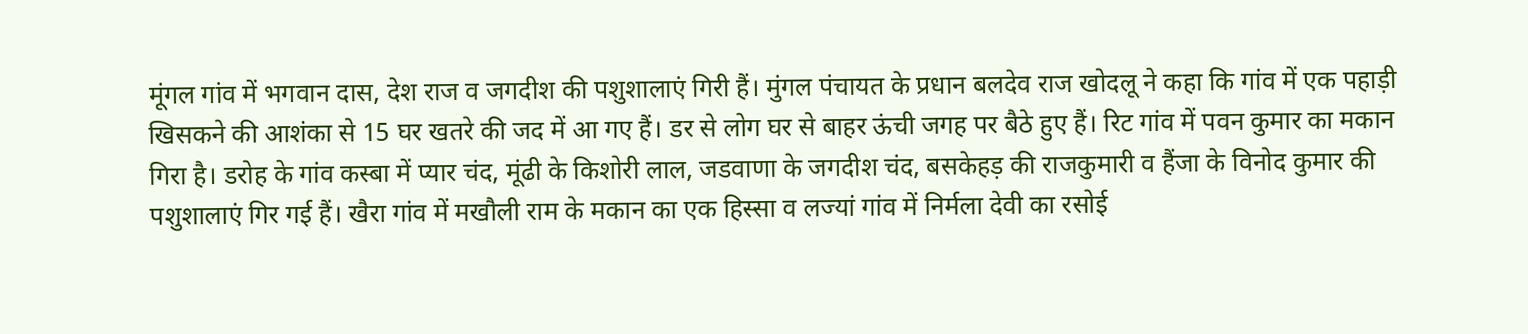मूंगल गांव में भगवान दास, देश राज व जगदीश की पशुशालाएं गिरी हैं। मुंगल पंचायत के प्रधान बलदेव राज खोदलू ने कहा कि गांव में एक पहाड़ी खिसकने की आशंका से 15 घर खतरे की जद में आ गए हैं। डर से लोग घर से बाहर ऊंची जगह पर बैठे हुए हैं। रिट गांव में पवन कुमार का मकान गिरा है। डरोह के गांव कस्बा में प्यार चंद, मूंढी के किशोरी लाल, जडवाणा के जगदीश चंद, बसकेहड़ की राजकुमारी व हैंजा के विनोद कुमार की पशुशालाएं गिर गई हैं। खैरा गांव में मखौली राम के मकान का एक हिस्सा व लज्यां गांव में निर्मला देवी का रसोई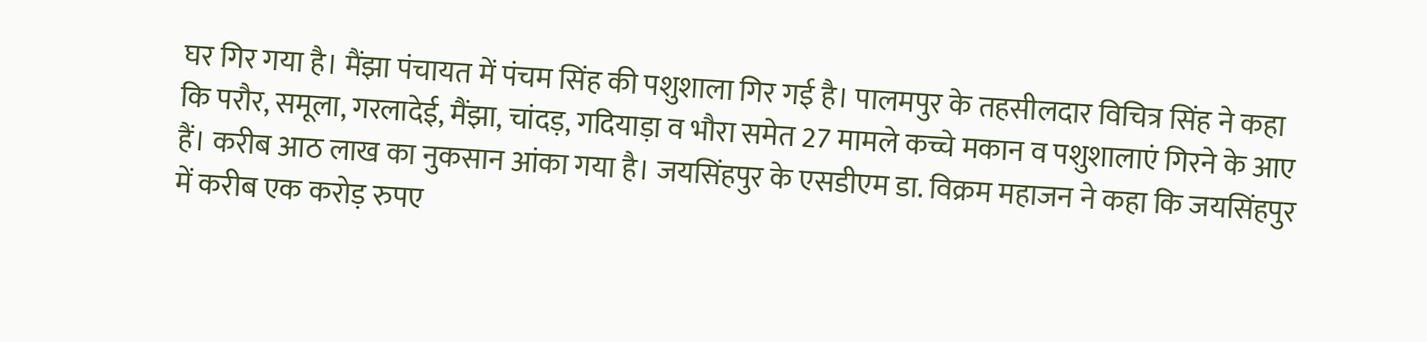घर गिर गया है। मैंझा पंचायत में पंचम सिंह की पशुशाला गिर गई है। पालमपुर के तहसीलदार विचित्र सिंह ने कहा कि परौर, समूला, गरलादेई, मैंझा, चांदड़, गदियाड़ा व भौरा समेत 27 मामले कच्चे मकान व पशुशालाएं गिरने के आए हैं। करीब आठ लाख का नुकसान आंका गया है। जयसिंहपुर के एसडीएम डा. विक्रम महाजन ने कहा कि जयसिंहपुर में करीब एक करोड़ रुपए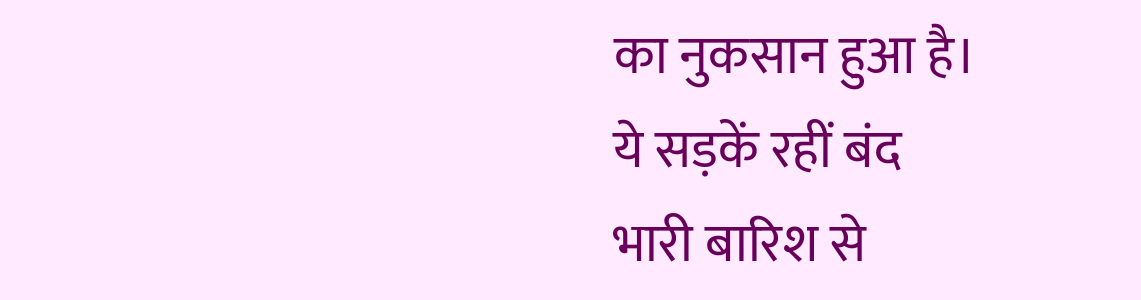का नुकसान हुआ है।
ये सड़कें रहीं बंद
भारी बारिश से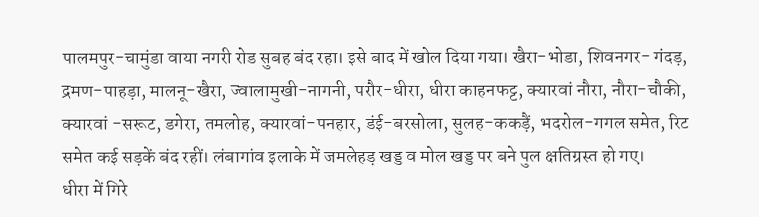पालमपुर-चामुंडा वाया नगरी रोड सुबह बंद रहा। इसे बाद में खोल दिया गया। खैरा-भोडा, शिवनगर- गंदड़, द्रमण-पाहड़ा, मालनू-खैरा, ज्वालामुखी-नागनी, परौर-धीरा, धीरा काहनफट्ट, क्यारवां नौरा, नौरा-चौकी, क्यारवां -सरूट, डगेरा, तमलोह, क्यारवां-पनहार, डंई-बरसोला, सुलह-ककड़ैं, भदरोल-गगल समेत, रिट समेत कई सड़कें बंद रहीं। लंबागांव इलाके में जमलेहड़ खड्ड व मोल खड्ड पर बने पुल क्षतिग्रस्त हो गए।
धीरा में गिरे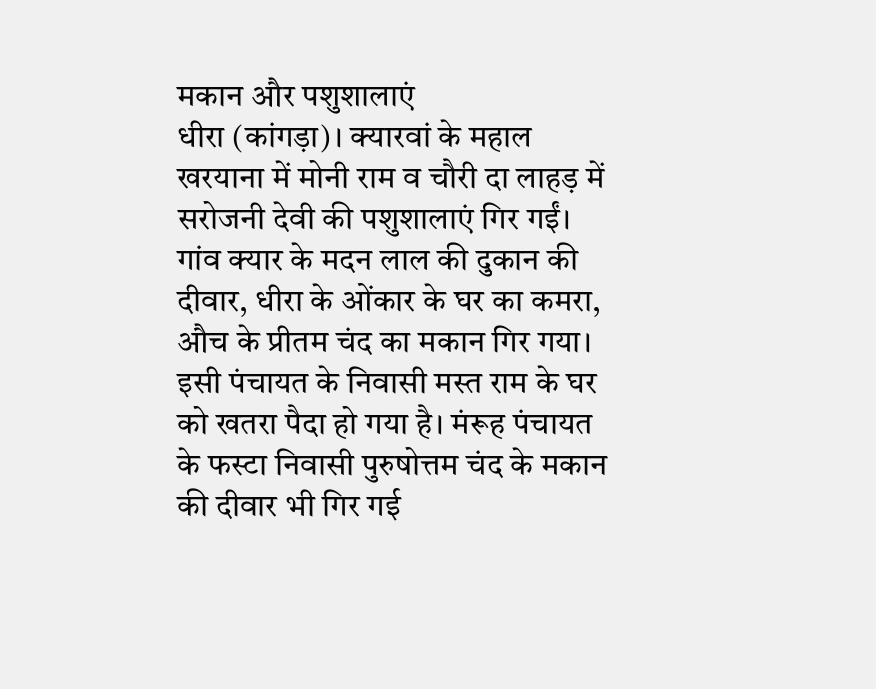मकान और पशुशालाएं
धीरा (कांगड़ा)। क्यारवां के महाल खरयाना में मोनी राम व चौरी दा लाहड़ में सरोजनी देवी की पशुशालाएं गिर गईं। गांव क्यार के मदन लाल की दुकान की दीवार, धीरा के ओंकार के घर का कमरा, औच के प्रीतम चंद का मकान गिर गया। इसी पंचायत के निवासी मस्त राम के घर को खतरा पैदा हो गया है। मंरूह पंचायत के फस्टा निवासी पुरुषोत्तम चंद के मकान की दीवार भी गिर गई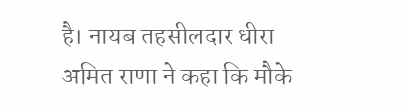है। नायब तहसीलदार धीरा अमित राणा ने कहा कि मौके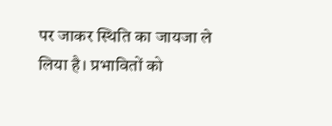पर जाकर स्थिति का जायजा ले लिया है। प्रभावितों को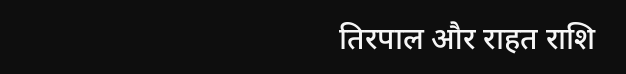तिरपाल और राहत राशि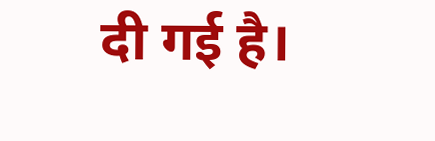दी गई है।